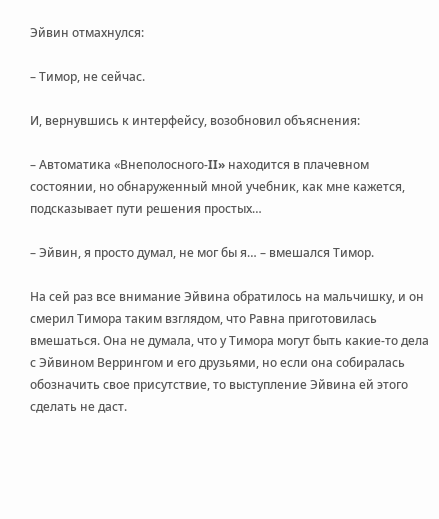Эйвин отмахнулся:

– Тимор, не сейчас.

И, вернувшись к интерфейсу, возобновил объяснения:

– Автоматика «Внеполосного-II» находится в плачевном состоянии, но обнаруженный мной учебник, как мне кажется, подсказывает пути решения простых…

– Эйвин, я просто думал, не мог бы я… – вмешался Тимор.

На сей раз все внимание Эйвина обратилось на мальчишку, и он смерил Тимора таким взглядом, что Равна приготовилась вмешаться. Она не думала, что у Тимора могут быть какие-то дела с Эйвином Веррингом и его друзьями, но если она собиралась обозначить свое присутствие, то выступление Эйвина ей этого сделать не даст.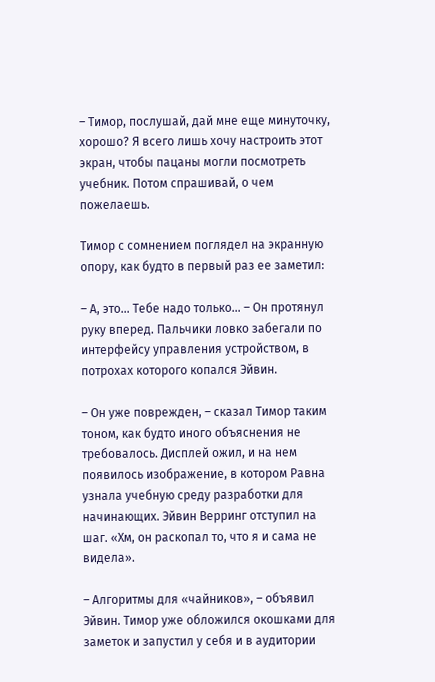– Тимор, послушай, дай мне еще минуточку, хорошо? Я всего лишь хочу настроить этот экран, чтобы пацаны могли посмотреть учебник. Потом спрашивай, о чем пожелаешь.

Тимор с сомнением поглядел на экранную опору, как будто в первый раз ее заметил:

– А, это… Тебе надо только… – Он протянул руку вперед. Пальчики ловко забегали по интерфейсу управления устройством, в потрохах которого копался Эйвин.

– Он уже поврежден, – сказал Тимор таким тоном, как будто иного объяснения не требовалось. Дисплей ожил, и на нем появилось изображение, в котором Равна узнала учебную среду разработки для начинающих. Эйвин Верринг отступил на шаг. «Хм, он раскопал то, что я и сама не видела».

– Алгоритмы для «чайников», – объявил Эйвин. Тимор уже обложился окошками для заметок и запустил у себя и в аудитории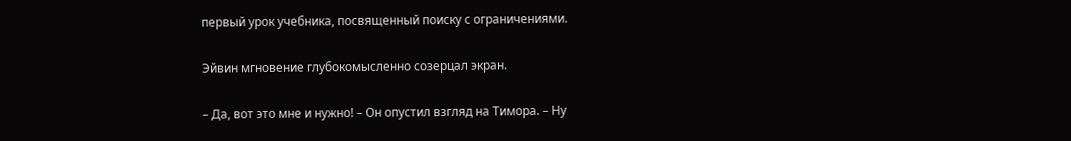первый урок учебника, посвященный поиску с ограничениями.

Эйвин мгновение глубокомысленно созерцал экран.

– Да, вот это мне и нужно! – Он опустил взгляд на Тимора. – Ну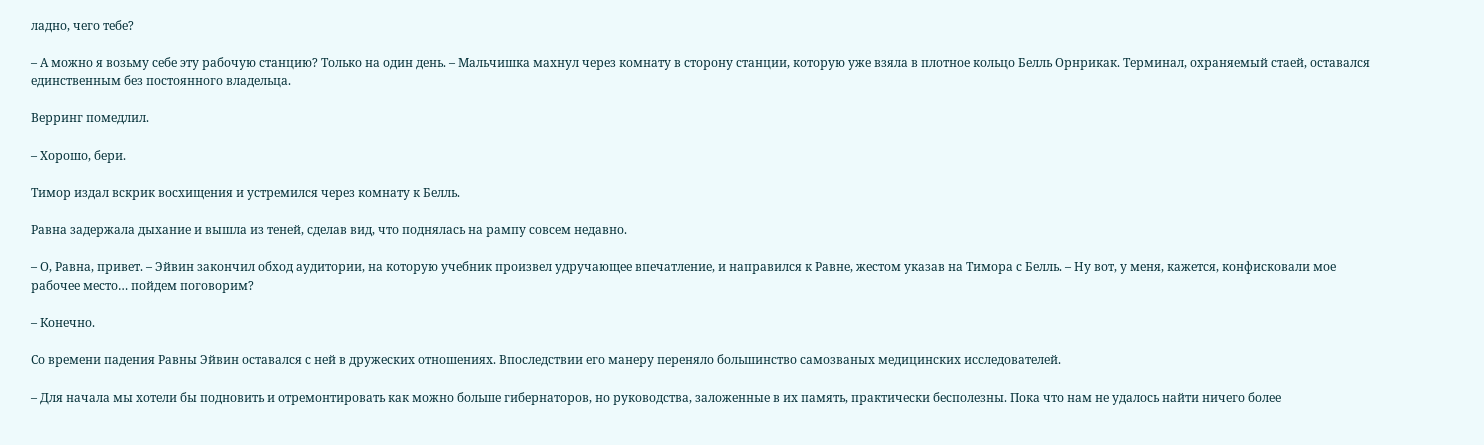ладно, чего тебе?

– А можно я возьму себе эту рабочую станцию? Только на один день. – Мальчишка махнул через комнату в сторону станции, которую уже взяла в плотное кольцо Белль Орнрикак. Терминал, охраняемый стаей, оставался единственным без постоянного владельца.

Верринг помедлил.

– Хорошо, бери.

Тимор издал вскрик восхищения и устремился через комнату к Белль.

Равна задержала дыхание и вышла из теней, сделав вид, что поднялась на рампу совсем недавно.

– О, Равна, привет. – Эйвин закончил обход аудитории, на которую учебник произвел удручающее впечатление, и направился к Равне, жестом указав на Тимора с Белль. – Ну вот, у меня, кажется, конфисковали мое рабочее место… пойдем поговорим?

– Конечно.

Со времени падения Равны Эйвин оставался с ней в дружеских отношениях. Впоследствии его манеру переняло большинство самозваных медицинских исследователей.

– Для начала мы хотели бы подновить и отремонтировать как можно больше гибернаторов, но руководства, заложенные в их память, практически бесполезны. Пока что нам не удалось найти ничего более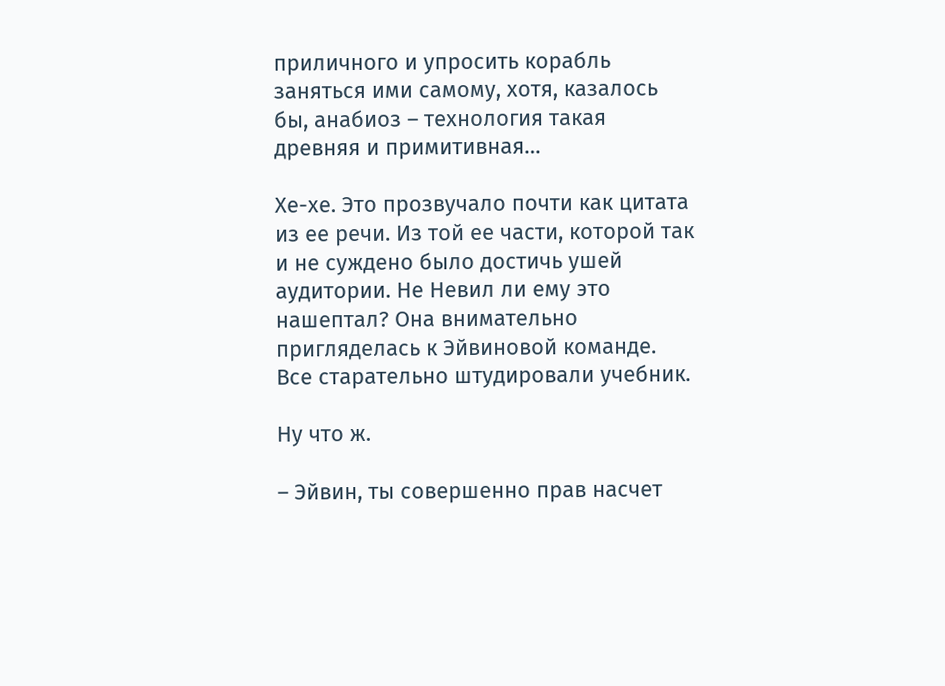приличного и упросить корабль заняться ими самому, хотя, казалось бы, анабиоз – технология такая древняя и примитивная…

Хе-хе. Это прозвучало почти как цитата из ее речи. Из той ее части, которой так и не суждено было достичь ушей аудитории. Не Невил ли ему это нашептал? Она внимательно пригляделась к Эйвиновой команде. Все старательно штудировали учебник.

Ну что ж.

– Эйвин, ты совершенно прав насчет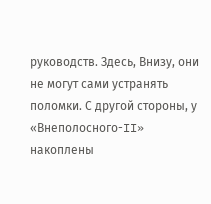руководств. Здесь, Внизу, они не могут сами устранять поломки. С другой стороны, у «Внеполосного-II» накоплены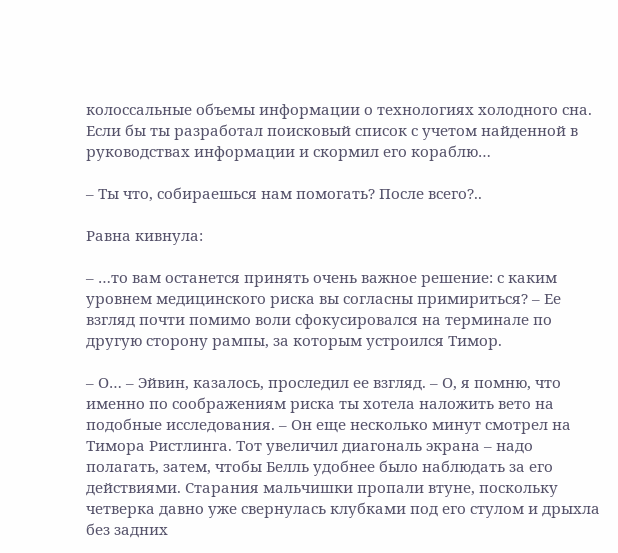колоссальные объемы информации о технологиях холодного сна. Если бы ты разработал поисковый список с учетом найденной в руководствах информации и скормил его кораблю…

– Ты что, собираешься нам помогать? После всего?..

Равна кивнула:

– …то вам останется принять очень важное решение: с каким уровнем медицинского риска вы согласны примириться? – Ее взгляд почти помимо воли сфокусировался на терминале по другую сторону рампы, за которым устроился Тимор.

– О… – Эйвин, казалось, проследил ее взгляд. – О, я помню, что именно по соображениям риска ты хотела наложить вето на подобные исследования. – Он еще несколько минут смотрел на Тимора Ристлинга. Тот увеличил диагональ экрана – надо полагать, затем, чтобы Белль удобнее было наблюдать за его действиями. Старания мальчишки пропали втуне, поскольку четверка давно уже свернулась клубками под его стулом и дрыхла без задних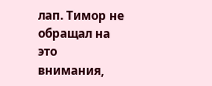лап. Тимор не обращал на это внимания,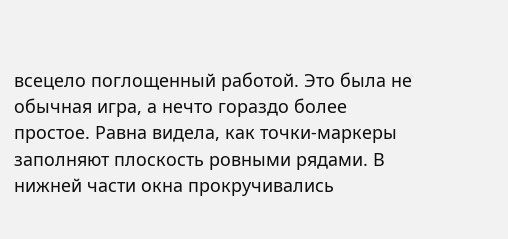всецело поглощенный работой. Это была не обычная игра, а нечто гораздо более простое. Равна видела, как точки-маркеры заполняют плоскость ровными рядами. В нижней части окна прокручивались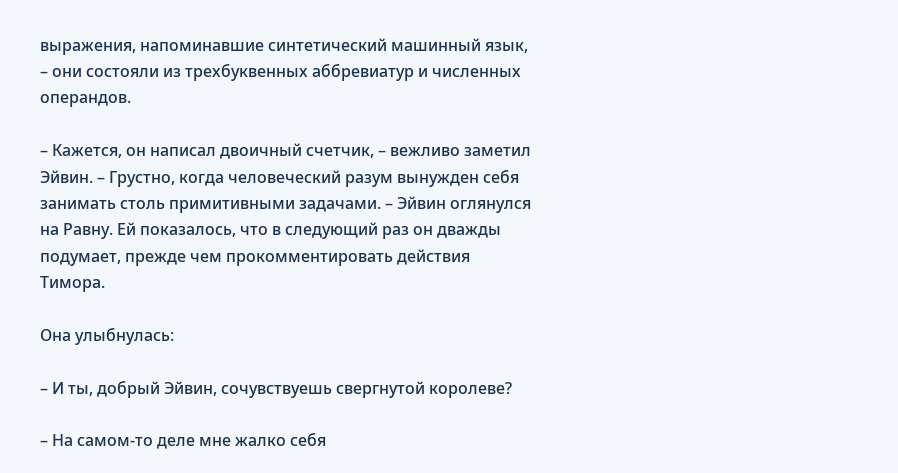выражения, напоминавшие синтетический машинный язык, – они состояли из трехбуквенных аббревиатур и численных операндов.

– Кажется, он написал двоичный счетчик, – вежливо заметил Эйвин. – Грустно, когда человеческий разум вынужден себя занимать столь примитивными задачами. – Эйвин оглянулся на Равну. Ей показалось, что в следующий раз он дважды подумает, прежде чем прокомментировать действия Тимора.

Она улыбнулась:

– И ты, добрый Эйвин, сочувствуешь свергнутой королеве?

– На самом-то деле мне жалко себя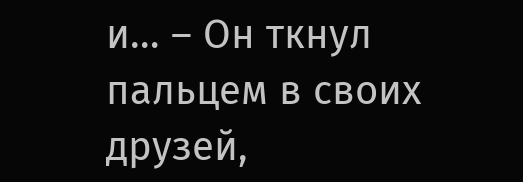и… – Он ткнул пальцем в своих друзей,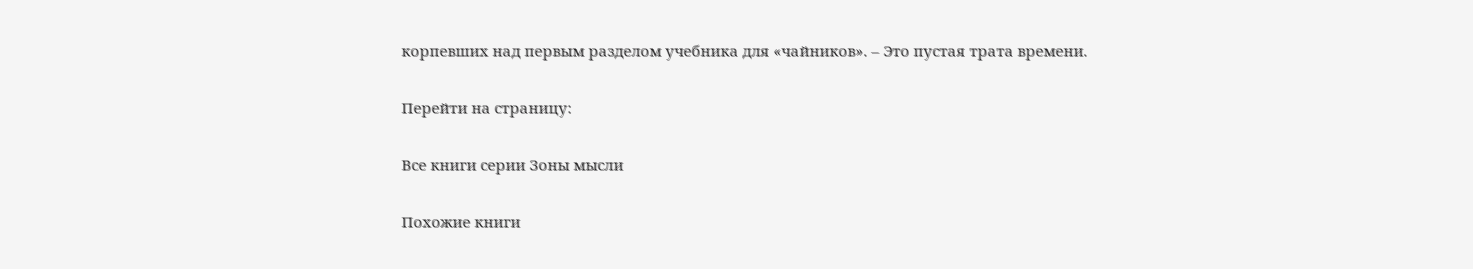корпевших над первым разделом учебника для «чайников». – Это пустая трата времени.

Перейти на страницу:

Все книги серии Зоны мысли

Похожие книги